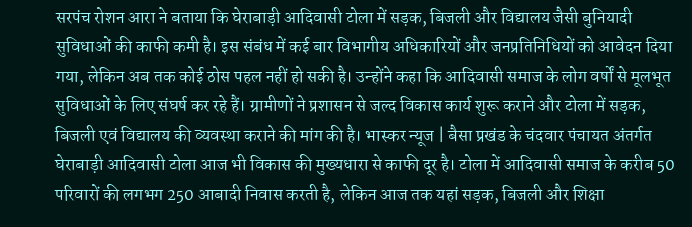सरपंच रोशन आरा ने बताया कि घेराबाड़ी आदिवासी टोला में सड़क, बिजली और विद्यालय जैसी बुनियादी सुविधाओं की काफी कमी है। इस संबंध में कई बार विभागीय अधिकारियों और जनप्रतिनिधियों को आवेदन दिया गया, लेकिन अब तक कोई ठोस पहल नहीं हो सकी है। उन्होंने कहा कि आदिवासी समाज के लोग वर्षों से मूलभूत सुविधाओं के लिए संघर्ष कर रहे हैं। ग्रामीणों ने प्रशासन से जल्द विकास कार्य शुरू कराने और टोला में सड़क, बिजली एवं विद्यालय की व्यवस्था कराने की मांग की है। भास्कर न्यूज | बैसा प्रखंड के चंदवार पंचायत अंतर्गत घेराबाड़ी आदिवासी टोला आज भी विकास की मुख्यधारा से काफी दूर है। टोला में आदिवासी समाज के करीब 50 परिवारों की लगभग 250 आबादी निवास करती है, लेकिन आज तक यहां सड़क, बिजली और शिक्षा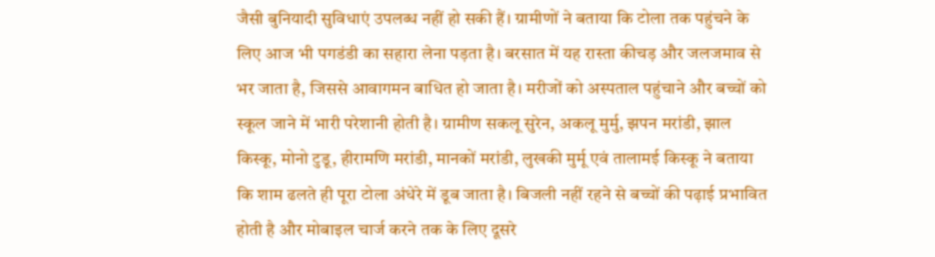जैसी बुनियादी सुविधाएं उपलब्ध नहीं हो सकी हैं। ग्रामीणों ने बताया कि टोला तक पहुंचने के लिए आज भी पगडंडी का सहारा लेना पड़ता है। बरसात में यह रास्ता कीचड़ और जलजमाव से भर जाता है, जिससे आवागमन बाधित हो जाता है। मरीजों को अस्पताल पहुंचाने और बच्चों को स्कूल जाने में भारी परेशानी होती है। ग्रामीण सकलू सुरेन, अकलू मुर्मु, झपन मरांडी, झाल किस्कू, मोनो टुडू, हीरामणि मरांडी, मानकों मरांडी, लुखकी मुर्मू एवं तालामई किस्कू ने बताया कि शाम ढलते ही पूरा टोला अंधेरे में डूब जाता है। बिजली नहीं रहने से बच्चों की पढ़ाई प्रभावित होती है और मोबाइल चार्ज करने तक के लिए दूसरे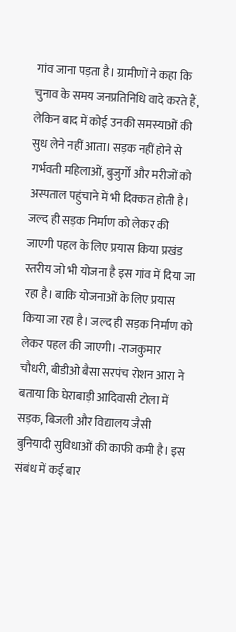गांव जाना पड़ता है। ग्रामीणों ने कहा कि चुनाव के समय जनप्रतिनिधि वादे करते हैं, लेकिन बाद में कोई उनकी समस्याओं की सुध लेने नहीं आता। सड़क नहीं होने से गर्भवती महिलाओं, बुजुर्गों और मरीजों को अस्पताल पहुंचाने में भी दिक्कत होती है। जल्द ही सड़क निर्माण को लेकर की जाएगी पहल के लिए प्रयास किया प्रखंड स्तरीय जो भी योजना है इस गांव में दिया जा रहा है। बाकि योजनाओं के लिए प्रयास किया जा रहा है। जल्द ही सड़क निर्माण को लेकर पहल की जाएगी। -राजकुमार चौधरी, बीडीओ बैसा सरपंच रोशन आरा ने बताया कि घेराबाड़ी आदिवासी टोला में सड़क, बिजली और विद्यालय जैसी बुनियादी सुविधाओं की काफी कमी है। इस संबंध में कई बार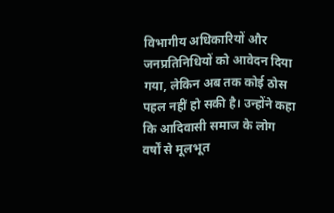विभागीय अधिकारियों और जनप्रतिनिधियों को आवेदन दिया गया, लेकिन अब तक कोई ठोस पहल नहीं हो सकी है। उन्होंने कहा कि आदिवासी समाज के लोग वर्षों से मूलभूत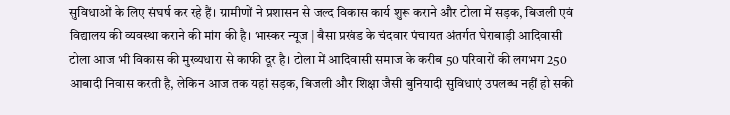सुविधाओं के लिए संघर्ष कर रहे हैं। ग्रामीणों ने प्रशासन से जल्द विकास कार्य शुरू कराने और टोला में सड़क, बिजली एवं विद्यालय की व्यवस्था कराने की मांग की है। भास्कर न्यूज | बैसा प्रखंड के चंदवार पंचायत अंतर्गत घेराबाड़ी आदिवासी टोला आज भी विकास की मुख्यधारा से काफी दूर है। टोला में आदिवासी समाज के करीब 50 परिवारों की लगभग 250 आबादी निवास करती है, लेकिन आज तक यहां सड़क, बिजली और शिक्षा जैसी बुनियादी सुविधाएं उपलब्ध नहीं हो सकी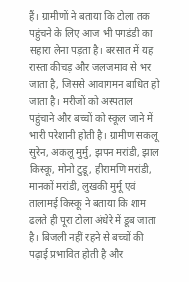हैं। ग्रामीणों ने बताया कि टोला तक पहुंचने के लिए आज भी पगडंडी का सहारा लेना पड़ता है। बरसात में यह रास्ता कीचड़ और जलजमाव से भर जाता है, जिससे आवागमन बाधित हो जाता है। मरीजों को अस्पताल पहुंचाने और बच्चों को स्कूल जाने में भारी परेशानी होती है। ग्रामीण सकलू सुरेन, अकलू मुर्मु, झपन मरांडी, झाल किस्कू, मोनो टुडू, हीरामणि मरांडी, मानकों मरांडी, लुखकी मुर्मू एवं तालामई किस्कू ने बताया कि शाम ढलते ही पूरा टोला अंधेरे में डूब जाता है। बिजली नहीं रहने से बच्चों की पढ़ाई प्रभावित होती है और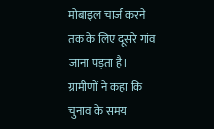मोबाइल चार्ज करने तक के लिए दूसरे गांव जाना पड़ता है। ग्रामीणों ने कहा कि चुनाव के समय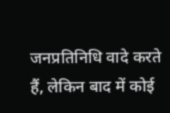जनप्रतिनिधि वादे करते हैं, लेकिन बाद में कोई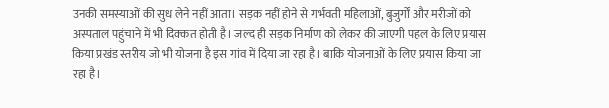उनकी समस्याओं की सुध लेने नहीं आता। सड़क नहीं होने से गर्भवती महिलाओं, बुजुर्गों और मरीजों को अस्पताल पहुंचाने में भी दिक्कत होती है। जल्द ही सड़क निर्माण को लेकर की जाएगी पहल के लिए प्रयास किया प्रखंड स्तरीय जो भी योजना है इस गांव में दिया जा रहा है। बाकि योजनाओं के लिए प्रयास किया जा रहा है।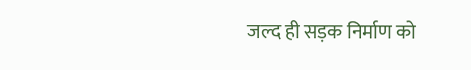जल्द ही सड़क निर्माण को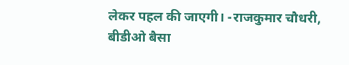लेकर पहल की जाएगी। -राजकुमार चौधरी, बीडीओ बैसा